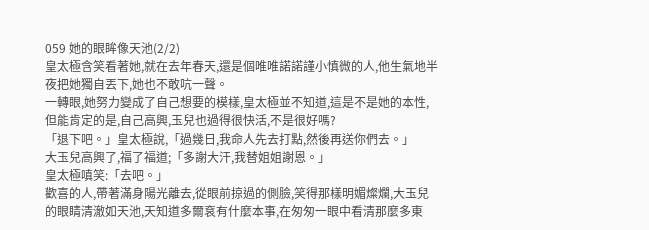059 她的眼眸像天池(2/2)
皇太極含笑看著她,就在去年春天,還是個唯唯諾諾謹小慎微的人,他生氣地半夜把她獨自丟下,她也不敢吭一聲。
一轉眼,她努力變成了自己想要的模樣,皇太極並不知道,這是不是她的本性,但能肯定的是,自己高興,玉兒也過得很快活,不是很好嗎?
「退下吧。」皇太極說,「過幾日,我命人先去打點,然後再送你們去。」
大玉兒高興了,福了福道;「多謝大汗,我替姐姐謝恩。」
皇太極嗔笑:「去吧。」
歡喜的人,帶著滿身陽光離去,從眼前掠過的側臉,笑得那樣明媚燦爛,大玉兒的眼睛清澈如天池,天知道多爾袞有什麼本事,在匆匆一眼中看清那麼多東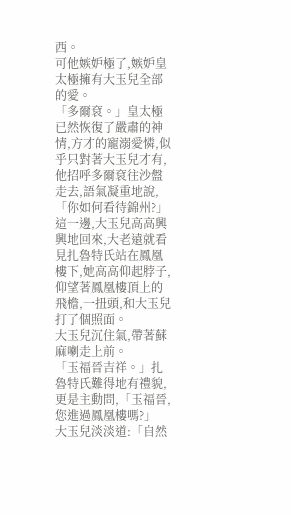西。
可他嫉妒極了,嫉妒皇太極擁有大玉兒全部的愛。
「多爾袞。」皇太極已然恢復了嚴肅的神情,方才的寵溺愛憐,似乎只對著大玉兒才有,他招呼多爾袞往沙盤走去,語氣凝重地說,「你如何看待錦州?」
這一邊,大玉兒高高興興地回來,大老遠就看見扎魯特氏站在鳳凰樓下,她高高仰起脖子,仰望著鳳凰樓頂上的飛檐,一扭頭,和大玉兒打了個照面。
大玉兒沉住氣,帶著蘇麻喇走上前。
「玉福晉吉祥。」扎魯特氏難得地有禮貌,更是主動問,「玉福晉,您進過鳳凰樓嗎?」
大玉兒淡淡道:「自然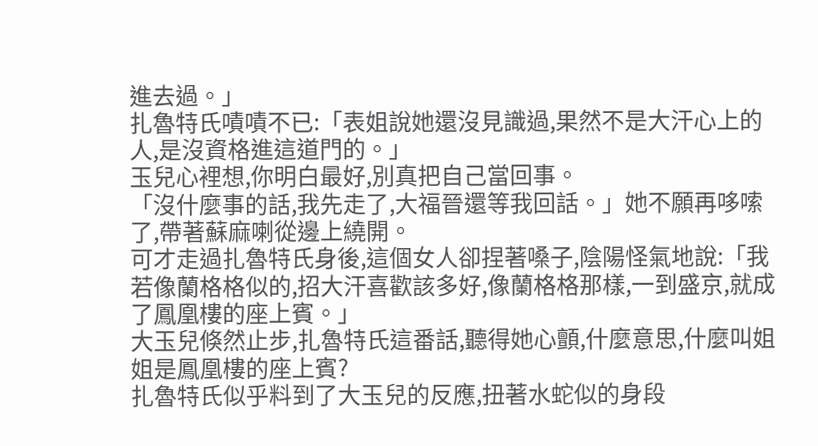進去過。」
扎魯特氏嘖嘖不已:「表姐說她還沒見識過,果然不是大汗心上的人,是沒資格進這道門的。」
玉兒心裡想,你明白最好,別真把自己當回事。
「沒什麼事的話,我先走了,大福晉還等我回話。」她不願再哆嗦了,帶著蘇麻喇從邊上繞開。
可才走過扎魯特氏身後,這個女人卻捏著嗓子,陰陽怪氣地說:「我若像蘭格格似的,招大汗喜歡該多好,像蘭格格那樣,一到盛京,就成了鳳凰樓的座上賓。」
大玉兒倏然止步,扎魯特氏這番話,聽得她心顫,什麼意思,什麼叫姐姐是鳳凰樓的座上賓?
扎魯特氏似乎料到了大玉兒的反應,扭著水蛇似的身段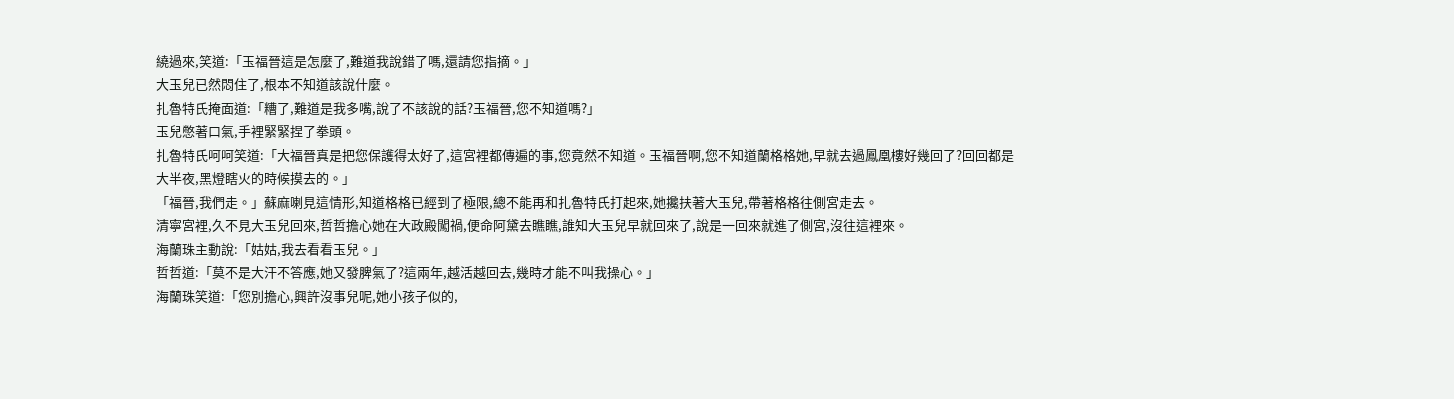繞過來,笑道:「玉福晉這是怎麼了,難道我說錯了嗎,還請您指摘。」
大玉兒已然悶住了,根本不知道該說什麼。
扎魯特氏掩面道:「糟了,難道是我多嘴,說了不該說的話?玉福晉,您不知道嗎?」
玉兒憋著口氣,手裡緊緊捏了拳頭。
扎魯特氏呵呵笑道:「大福晉真是把您保護得太好了,這宮裡都傳遍的事,您竟然不知道。玉福晉啊,您不知道蘭格格她,早就去過鳳凰樓好幾回了?回回都是大半夜,黑燈瞎火的時候摸去的。」
「福晉,我們走。」蘇麻喇見這情形,知道格格已經到了極限,總不能再和扎魯特氏打起來,她攙扶著大玉兒,帶著格格往側宮走去。
清寧宮裡,久不見大玉兒回來,哲哲擔心她在大政殿闖禍,便命阿黛去瞧瞧,誰知大玉兒早就回來了,說是一回來就進了側宮,沒往這裡來。
海蘭珠主動說:「姑姑,我去看看玉兒。」
哲哲道:「莫不是大汗不答應,她又發脾氣了?這兩年,越活越回去,幾時才能不叫我操心。」
海蘭珠笑道:「您別擔心,興許沒事兒呢,她小孩子似的,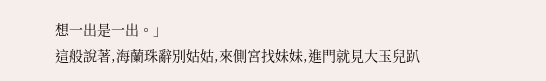想一出是一出。」
這般說著,海蘭珠辭別姑姑,來側宮找妹妹,進門就見大玉兒趴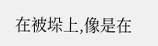在被垛上,像是在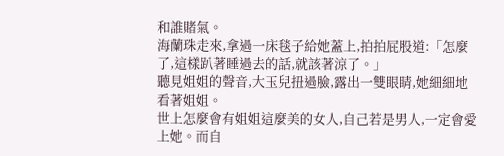和誰賭氣。
海蘭珠走來,拿過一床毯子給她蓋上,拍拍屁股道:「怎麼了,這樣趴著睡過去的話,就該著涼了。」
聽見姐姐的聲音,大玉兒扭過臉,露出一雙眼睛,她細細地看著姐姐。
世上怎麼會有姐姐這麼美的女人,自己若是男人,一定會愛上她。而自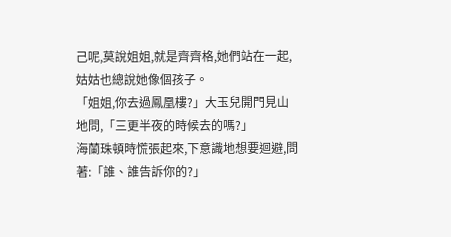己呢,莫說姐姐,就是齊齊格,她們站在一起,姑姑也總說她像個孩子。
「姐姐,你去過鳳凰樓?」大玉兒開門見山地問,「三更半夜的時候去的嗎?」
海蘭珠頓時慌張起來,下意識地想要迴避,問著:「誰、誰告訴你的?」